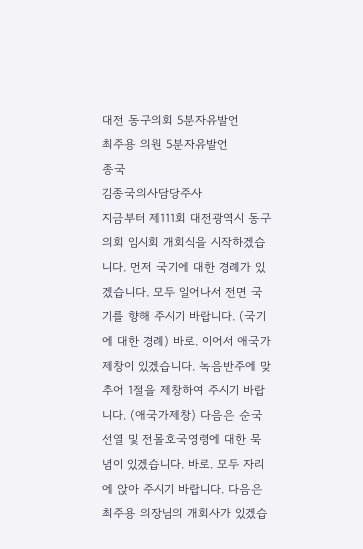대전 동구의회 5분자유발언
최주용 의원 5분자유발언
종국
김종국의사담당주사
지금부터 제111회 대전광역시 동구의회 임시회 개회식을 시작하겠습니다. 먼저 국기에 대한 경례가 있겠습니다. 모두 일어나서 전면 국기를 향해 주시기 바랍니다. (국기에 대한 경례) 바로. 이어서 애국가제창이 있겠습니다. 녹음반주에 맞추어 1절을 제창하여 주시기 바랍니다. (애국가제창) 다음은 순국선열 및 전몰호국영령에 대한 묵념이 있겠습니다. 바로. 모두 자리에 앉아 주시기 바랍니다. 다음은 최주용 의장님의 개회사가 있겠습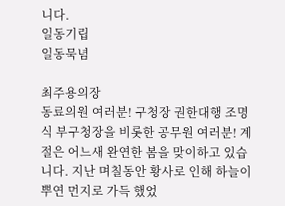니다.
일동기립
일동묵념

최주용의장
동료의원 여러분! 구청장 권한대행 조명식 부구청장을 비롯한 공무원 여러분! 계절은 어느새 완연한 봄을 맞이하고 있습니다. 지난 며칠동안 황사로 인해 하늘이 뿌연 먼지로 가득 했었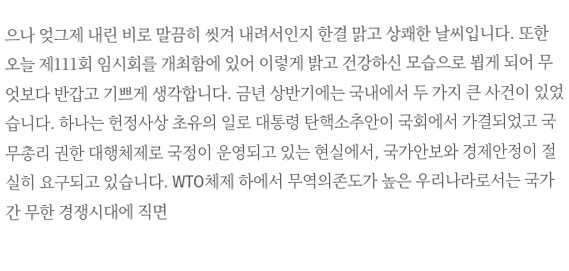으나 엊그제 내린 비로 말끔히 씻겨 내려서인지 한결 맑고 상쾌한 날씨입니다. 또한 오늘 제111회 임시회를 개최함에 있어 이렇게 밝고 건강하신 모습으로 뵙게 되어 무엇보다 반갑고 기쁘게 생각합니다. 금년 상반기에는 국내에서 두 가지 큰 사건이 있었습니다. 하나는 헌정사상 초유의 일로 대통령 탄핵소추안이 국회에서 가결되었고 국무총리 권한 대행체제로 국정이 운영되고 있는 현실에서, 국가안보와 경제안정이 절실히 요구되고 있습니다. WTO체제 하에서 무역의존도가 높은 우리나라로서는 국가간 무한 경쟁시대에 직면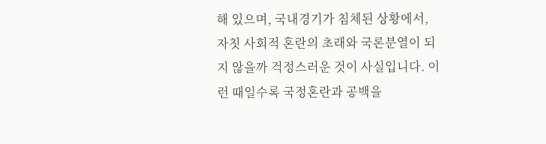해 있으며, 국내경기가 침체된 상황에서, 자칫 사회적 혼란의 초래와 국론분열이 되지 않을까 걱정스러운 것이 사실입니다. 이런 때일수록 국정혼란과 공백을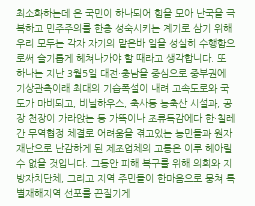최소화하는데 온 국민이 하나되어 힘을 모아 난국을 극복하고 민주주의를 한층 성숙시키는 계기로 삼기 위해 우리 모두는 각자 자기의 맡은바 일을 성실히 수행함으로써 슬기롭게 헤쳐나가야 할 때라고 생각합니다. 또 하나는 지난 3월5일 대전·충남을 중심으로 중부권에 기상관측이래 최대의 기습폭설이 내려 고속도로와 국도가 마비되고, 비닐하우스, 축사등 농축산 시설과, 공장 천장이 가라앉는 등 가뜩이나 조류독감에다 한·칠레간 무역협정 체결로 어려움을 겪고있는 농민들과 원자재난으로 난감하게 된 제조업체의 고통은 이루 헤아릴 수 없을 것입니다. 그동안 피해 복구를 위해 의회와 지방자치단체, 그리고 지역 주민들이 한마음으로 뭉쳐 특별재해지역 선포를 끈질기게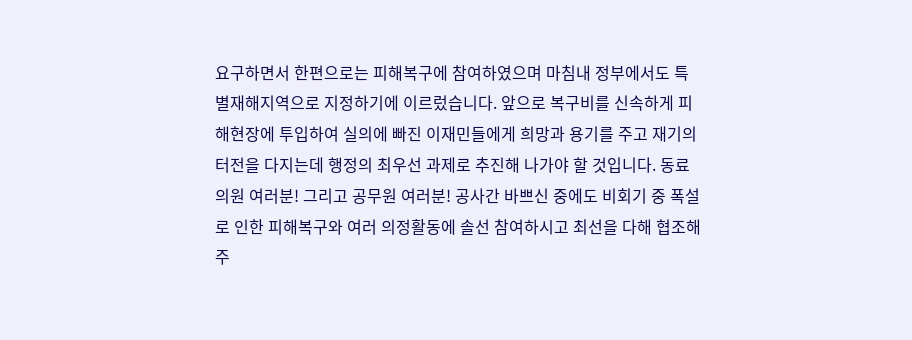요구하면서 한편으로는 피해복구에 참여하였으며 마침내 정부에서도 특별재해지역으로 지정하기에 이르렀습니다. 앞으로 복구비를 신속하게 피해현장에 투입하여 실의에 빠진 이재민들에게 희망과 용기를 주고 재기의 터전을 다지는데 행정의 최우선 과제로 추진해 나가야 할 것입니다. 동료의원 여러분! 그리고 공무원 여러분! 공사간 바쁘신 중에도 비회기 중 폭설로 인한 피해복구와 여러 의정활동에 솔선 참여하시고 최선을 다해 협조해 주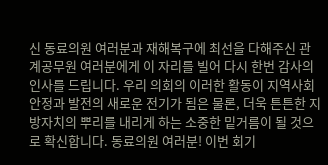신 동료의원 여러분과 재해복구에 최선을 다해주신 관계공무원 여러분에게 이 자리를 빌어 다시 한번 감사의 인사를 드립니다. 우리 의회의 이러한 활동이 지역사회 안정과 발전의 새로운 전기가 됨은 물론, 더욱 튼튼한 지방자치의 뿌리를 내리게 하는 소중한 밑거름이 될 것으로 확신합니다. 동료의원 여러분! 이번 회기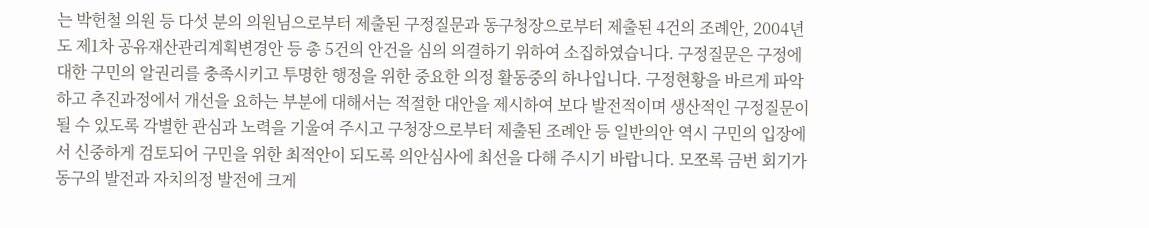는 박헌철 의원 등 다섯 분의 의원님으로부터 제출된 구정질문과 동구청장으로부터 제출된 4건의 조례안, 2004년도 제1차 공유재산관리계획변경안 등 총 5건의 안건을 심의 의결하기 위하여 소집하였습니다. 구정질문은 구정에 대한 구민의 알권리를 충족시키고 투명한 행정을 위한 중요한 의정 활동중의 하나입니다. 구정현황을 바르게 파악하고 추진과정에서 개선을 요하는 부분에 대해서는 적절한 대안을 제시하여 보다 발전적이며 생산적인 구정질문이 될 수 있도록 각별한 관심과 노력을 기울여 주시고 구청장으로부터 제출된 조례안 등 일반의안 역시 구민의 입장에서 신중하게 검토되어 구민을 위한 최적안이 되도록 의안심사에 최선을 다해 주시기 바랍니다. 모쪼록 금번 회기가 동구의 발전과 자치의정 발전에 크게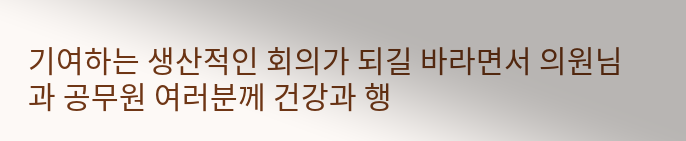기여하는 생산적인 회의가 되길 바라면서 의원님과 공무원 여러분께 건강과 행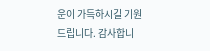운이 가득하시길 기원 드립니다. 감사합니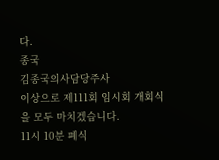다.
종국
김종국의사담당주사
이상으로 제111회 임시회 개회식을 모두 마치겠습니다.
11시 10분 폐식